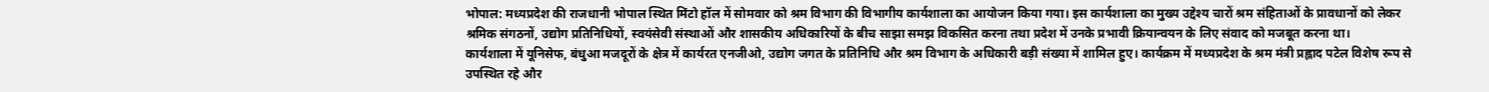भोपाल: मध्यप्रदेश की राजधानी भोपाल स्थित मिंटो हॉल में सोमवार को श्रम विभाग की विभागीय कार्यशाला का आयोजन किया गया। इस कार्यशाला का मुख्य उद्देश्य चारों श्रम संहिताओं के प्रावधानों को लेकर श्रमिक संगठनों, उद्योग प्रतिनिधियों, स्वयंसेवी संस्थाओं और शासकीय अधिकारियों के बीच साझा समझ विकसित करना तथा प्रदेश में उनके प्रभावी क्रियान्वयन के लिए संवाद को मजबूत करना था।
कार्यशाला में यूनिसेफ, बंधुआ मजदूरों के क्षेत्र में कार्यरत एनजीओ, उद्योग जगत के प्रतिनिधि और श्रम विभाग के अधिकारी बड़ी संख्या में शामिल हुए। कार्यक्रम में मध्यप्रदेश के श्रम मंत्री प्रह्लाद पटेल विशेष रूप से उपस्थित रहे और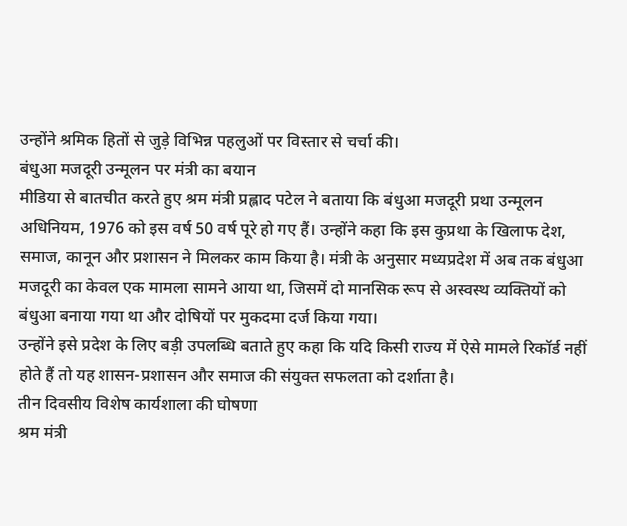उन्होंने श्रमिक हितों से जुड़े विभिन्न पहलुओं पर विस्तार से चर्चा की।
बंधुआ मजदूरी उन्मूलन पर मंत्री का बयान
मीडिया से बातचीत करते हुए श्रम मंत्री प्रह्लाद पटेल ने बताया कि बंधुआ मजदूरी प्रथा उन्मूलन अधिनियम, 1976 को इस वर्ष 50 वर्ष पूरे हो गए हैं। उन्होंने कहा कि इस कुप्रथा के खिलाफ देश, समाज, कानून और प्रशासन ने मिलकर काम किया है। मंत्री के अनुसार मध्यप्रदेश में अब तक बंधुआ मजदूरी का केवल एक मामला सामने आया था, जिसमें दो मानसिक रूप से अस्वस्थ व्यक्तियों को बंधुआ बनाया गया था और दोषियों पर मुकदमा दर्ज किया गया।
उन्होंने इसे प्रदेश के लिए बड़ी उपलब्धि बताते हुए कहा कि यदि किसी राज्य में ऐसे मामले रिकॉर्ड नहीं होते हैं तो यह शासन-प्रशासन और समाज की संयुक्त सफलता को दर्शाता है।
तीन दिवसीय विशेष कार्यशाला की घोषणा
श्रम मंत्री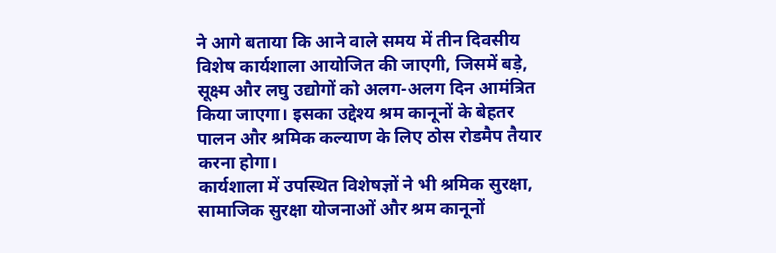ने आगे बताया कि आने वाले समय में तीन दिवसीय विशेष कार्यशाला आयोजित की जाएगी, जिसमें बड़े, सूक्ष्म और लघु उद्योगों को अलग-अलग दिन आमंत्रित किया जाएगा। इसका उद्देश्य श्रम कानूनों के बेहतर पालन और श्रमिक कल्याण के लिए ठोस रोडमैप तैयार करना होगा।
कार्यशाला में उपस्थित विशेषज्ञों ने भी श्रमिक सुरक्षा, सामाजिक सुरक्षा योजनाओं और श्रम कानूनों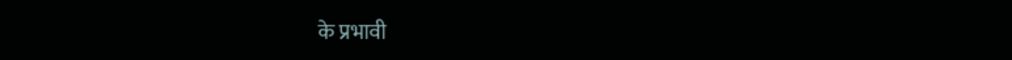के प्रभावी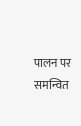पालन पर समन्वित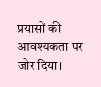प्रयासों की आवश्यकता पर जोर दिया।